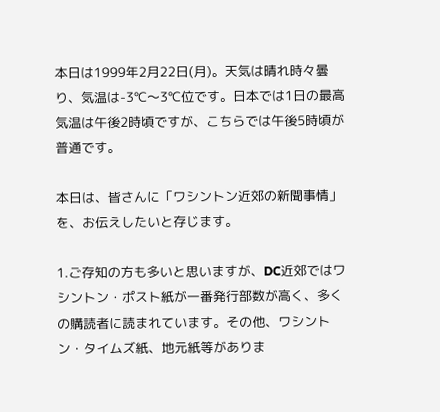本日は1999年2月22日(月)。天気は晴れ時々曇り、気温は-3℃〜3℃位です。日本では1日の最高気温は午後2時頃ですが、こちらでは午後5時頃が普通です。

本日は、皆さんに「ワシントン近郊の新聞事情」を、お伝えしたいと存じます。

1.ご存知の方も多いと思いますが、DC近郊ではワシントン・ポスト紙が一番発行部数が高く、多くの購読者に読まれています。その他、ワシントン・タイムズ紙、地元紙等がありま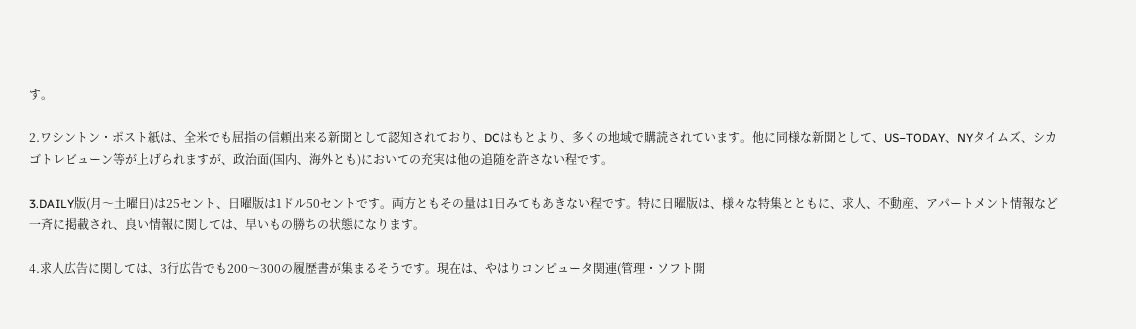す。

2.ワシントン・ポスト紙は、全米でも屈指の信頼出来る新聞として認知されており、DCはもとより、多くの地域で購読されています。他に同様な新聞として、US−TODAY、NYタイムズ、シカゴトレビューン等が上げられますが、政治面(国内、海外とも)においての充実は他の追随を許さない程です。

3.DAILY版(月〜土曜日)は25セント、日曜版は1ドル50セントです。両方ともその量は1日みてもあきない程です。特に日曜版は、様々な特集とともに、求人、不動産、アパートメント情報など一斉に掲載され、良い情報に関しては、早いもの勝ちの状態になります。

4.求人広告に関しては、3行広告でも200〜300の履歴書が集まるそうです。現在は、やはりコンピュータ関連(管理・ソフト開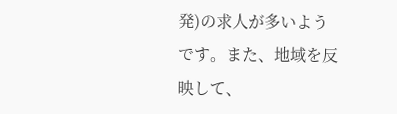発)の求人が多いようです。また、地域を反映して、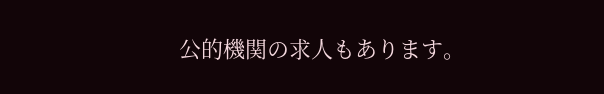公的機関の求人もあります。